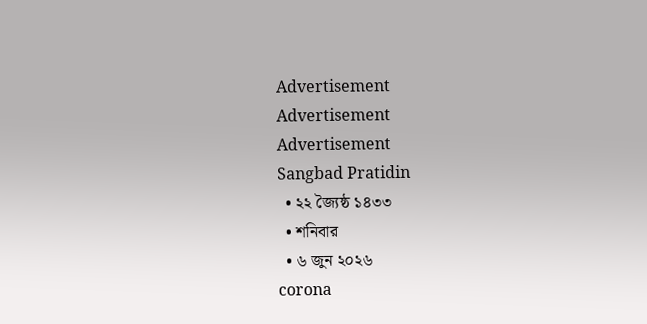Advertisement
Advertisement
Advertisement
Sangbad Pratidin
  • ২২ জ্যৈষ্ঠ ১৪৩৩
  • শনিবার
  • ৬ জুন ২০২৬
corona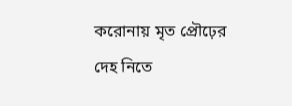করোনায় মৃত প্রৌঢ়ের দেহ নিতে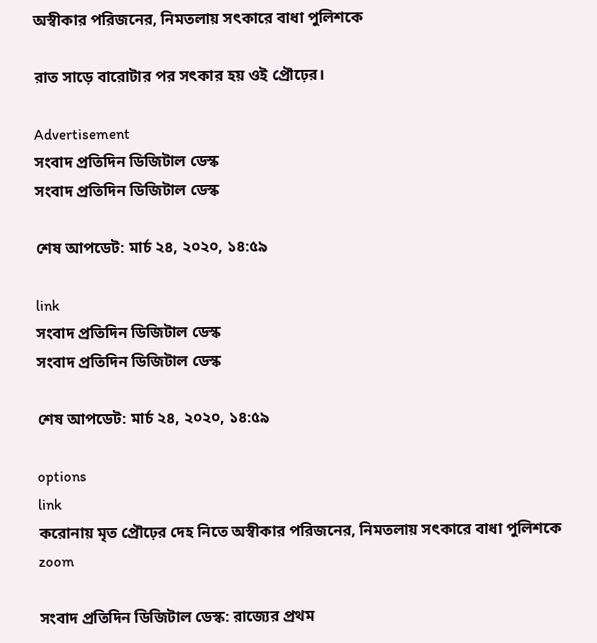অস্বীকার পরিজনের, নিমতলায় সৎকারে বাধা পুলিশকে

রাত সাড়ে বারোটার পর সৎকার হয় ওই প্রৌঢ়ের।

Advertisement
সংবাদ প্রতিদিন ডিজিটাল ডেস্ক
সংবাদ প্রতিদিন ডিজিটাল ডেস্ক

শেষ আপডেট: মার্চ ২৪, ২০২০, ১৪:৫৯

link
সংবাদ প্রতিদিন ডিজিটাল ডেস্ক
সংবাদ প্রতিদিন ডিজিটাল ডেস্ক

শেষ আপডেট: মার্চ ২৪, ২০২০, ১৪:৫৯

options
link
করোনায় মৃত প্রৌঢ়ের দেহ নিতে অস্বীকার পরিজনের, নিমতলায় সৎকারে বাধা পুলিশকে zoom

সংবাদ প্রতিদিন ডিজিটাল ডেস্ক: রাজ্যের প্রথম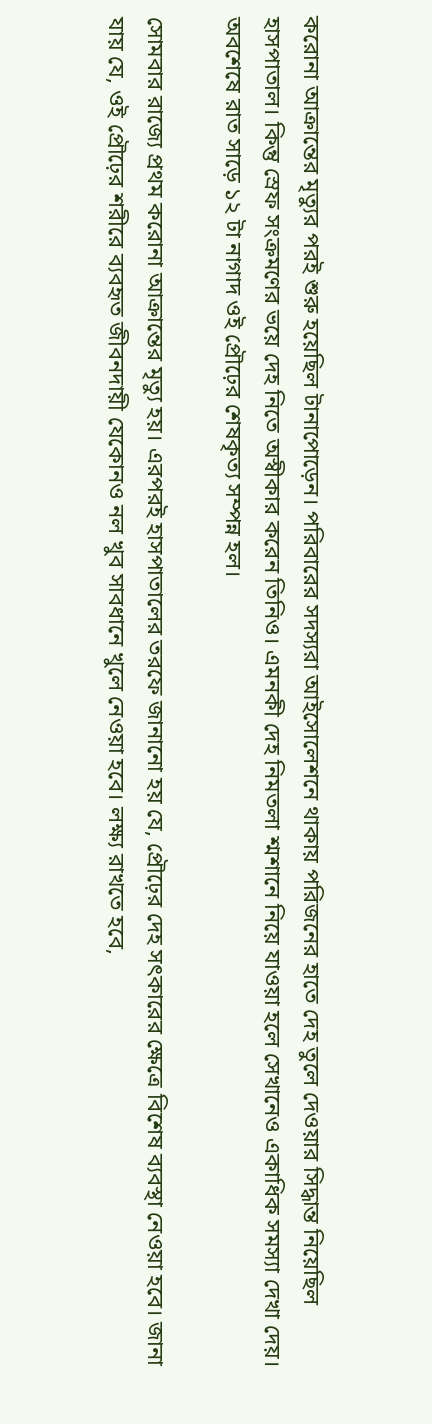করোনা আক্রান্তের মৃত্যুর পরই শুরু হয়েছিল টানাপোড়েন। পরিবারের সদস্যরা আইসোলেশনে থাকায় পরিজনের হাতে দেহ তুলে দেওয়ার সিদ্ধান্ত নিয়েছিল হাসপাতাল। কিন্তু স্রেফ সংক্রমণের ভয়ে দেহ নিতে অস্বীকার করেন তিনিও। এমনকী দেহ নিমতলা শ্মশানে নিয়ে যাওয়া হলে সেখানেও একাধিক সমস্যা দেখা দেয়। অবশেষে রাত সাড়ে ১২ টা নাগাদ ওই প্রৌঢ়ের শেষকৃত্য সম্পন্ন হল।

সোমবার রাজ্যে প্রথম করোনা আক্রান্তের মৃত্যু হয়। এরপরই হাসপাতালের তরফে জানানো হয় যে, প্রৌঢ়ের দেহ সৎকারের ক্ষেত্রে বিশেষ ব্যবস্থা নেওয়া হবে। জানা যায় যে, ওই প্রৌঢ়ের শরীরে ব্যবহৃত জীবনদায়ী যেকোনও নল খুব সাবধানে খুলে নেওয়া হবে। লক্ষ্য রাখতে হবে,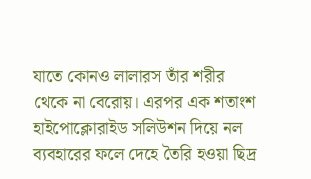যাতে কোনও লালারস তাঁর শরীর থেকে না বেরোয়। এরপর এক শতাংশ হাইপোক্লোরাইড সলিউশন দিয়ে নল ব্যবহারের ফলে দেহে তৈরি হওয়া ছিদ্র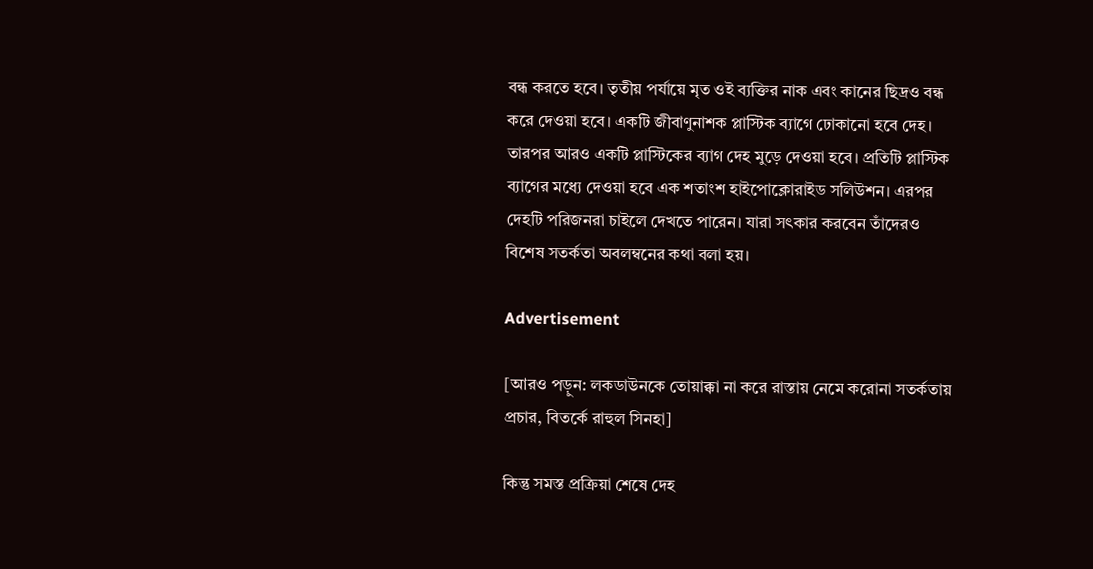বন্ধ করতে হবে। তৃতীয় পর্যায়ে মৃত ওই ব্যক্তির নাক এবং কানের ছিদ্রও বন্ধ করে দেওয়া হবে। একটি জীবাণুনাশক প্লাস্টিক ব্যাগে ঢোকানো হবে দেহ। তারপর আরও একটি প্লাস্টিকের ব্যাগ দেহ মুড়ে দেওয়া হবে। প্রতিটি প্লাস্টিক ব্যাগের মধ্যে দেওয়া হবে এক শতাংশ হাইপোক্লোরাইড সলিউশন। এরপর দেহটি পরিজনরা চাইলে দেখতে পারেন। যারা সৎকার করবেন তাঁদেরও বিশেষ সতর্কতা অবলম্বনের কথা বলা হয়।

Advertisement

[আরও পড়ুন: লকডাউনকে তোয়াক্কা না করে রাস্তায় নেমে করোনা সতর্কতায় প্রচার, বিতর্কে রাহুল সিনহা]

কিন্তু সমস্ত প্রক্রিয়া শেষে দেহ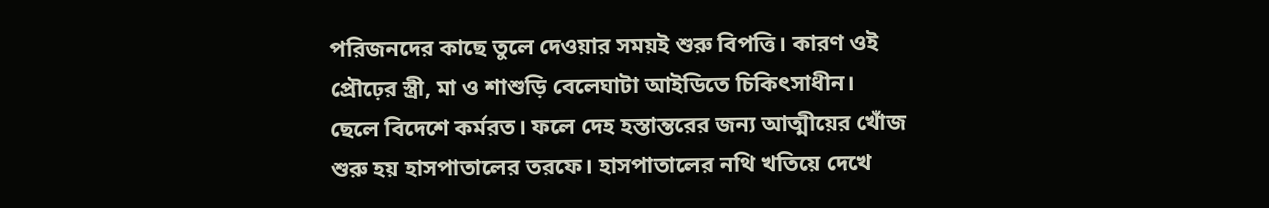পরিজনদের কাছে তুলে দেওয়ার সময়ই শুরু বিপত্তি। কারণ ওই প্রৌঢ়ের স্ত্রী, মা ও শাশুড়ি বেলেঘাটা আইডিতে চিকিৎসাধীন। ছেলে বিদেশে কর্মরত। ফলে দেহ হস্তান্তরের জন্য আত্মীয়ের খোঁজ শুরু হয় হাসপাতালের তরফে। হাসপাতালের নথি খতিয়ে দেখে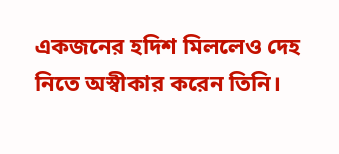একজনের হদিশ মিললেও দেহ নিতে অস্বীকার করেন তিনি।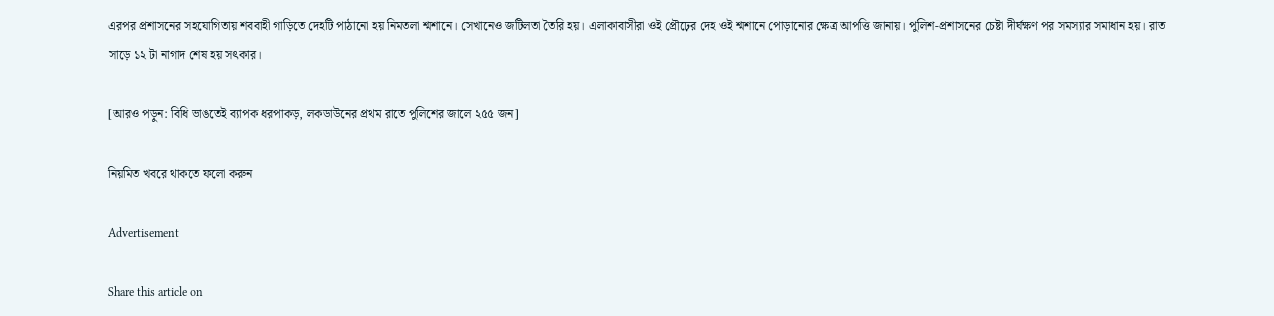এরপর প্রশাসনের সহযোগিতায় শববাহী গাড়িতে দেহটি পাঠানো হয় নিমতলা শ্মশানে। সেখানেও জটিলতা তৈরি হয়। এলাকাবাসীরা ওই প্রৌঢ়ের দেহ ওই শ্মশানে পোড়ানোর ক্ষেত্র আপত্তি জানায়। পুলিশ-প্রশাসনের চেষ্টা দীর্ঘক্ষণ পর সমস্যার সমাধান হয়। রাত সাড়ে ১২ টা নাগাদ শেষ হয় সৎকার।

[আরও পড়ুন: বিধি ভাঙতেই ব্যাপক ধরপাকড়, লকডাউনের প্রথম রাতে পুলিশের জালে ২৫৫ জন]

নিয়মিত খবরে থাকতে ফলো করুন

Advertisement

Share this article on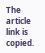The article link is copied.